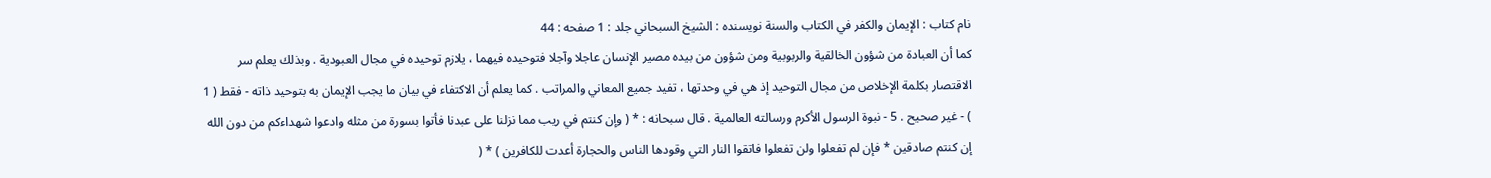نام کتاب : الإيمان والكفر في الكتاب والسنة نویسنده : الشيخ السبحاني جلد : 1 صفحه : 44
كما أن العبادة من شؤون الخالقية والربوبية ومن شؤون من بيده مصير الإنسان عاجلا وآجلا فتوحيده فيهما ، يلازم توحيده في مجال العبودية . وبذلك يعلم سر الاقتصار بكلمة الإخلاص من مجال التوحيد إذ هي في وحدتها ، تفيد جميع المعاني والمراتب . كما يعلم أن الاكتفاء في بيان ما يجب الإيمان به بتوحيد ذاته - فقط ( 1 ) - غير صحيح . 5 - نبوة الرسول الأكرم ورسالته العالمية . قال سبحانه : * ( وإن كنتم في ريب مما نزلنا على عبدنا فأتوا بسورة من مثله وادعوا شهداءكم من دون الله إن كنتم صادقين * فإن لم تفعلوا ولن تفعلوا فاتقوا النار التي وقودها الناس والحجارة أعدت للكافرين ) * (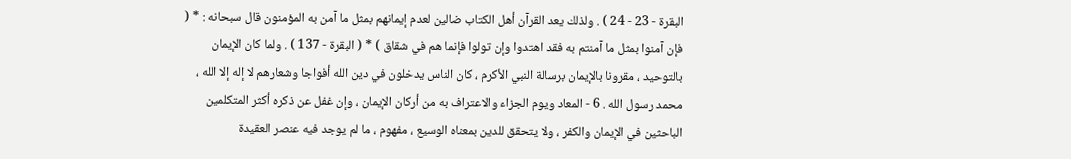البقرة - 23 - 24 ) . ولذلك يعد القرآن أهل الكتاب ضالين لعدم إيمانهم بمثل ما آمن به المؤمنون قال سبحانه : * ( فإن آمنوا بمثل ما آمنتم به فقد اهتدوا وإن تولوا فإنما هم في شقاق ) * ( البقرة - 137 ) . ولما كان الإيمان بالتوحيد ، مقرونا بالإيمان برسالة النبي الأكرم ، كان الناس يدخلون في دين الله أفواجا وشعارهم لا إله إلا الله ، محمد رسول الله . 6 - المعاد ويوم الجزاء والاعتراف به من أركان الإيمان ، وإن غفل عن ذكره أكثر المتكلمين الباحثين في الإيمان والكفر ، ولا يتحقق للدين بمعناه الوسيع ، مفهوم ، ما لم يوجد فيه عنصر العقيدة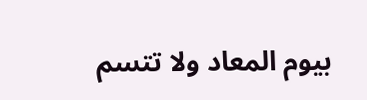بيوم المعاد ولا تتسم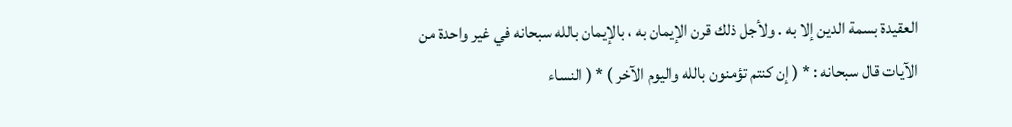العقيدة بسمة الدين إلا به . ولأجل ذلك قرن الإيمان به ، بالإيمان بالله سبحانه في غير واحدة من الآيات قال سبحانه : * ( إن كنتم تؤمنون بالله واليوم الآخر ) * ( النساء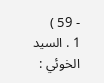- 59 )
1 . السيد الخوئي :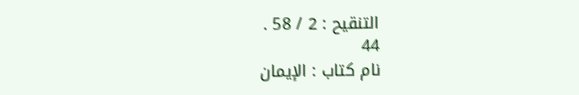التنقيح : 2 / 58 .
44
نام کتاب : الإيمان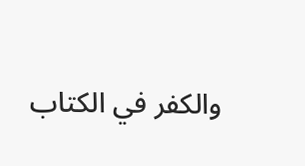والكفر في الكتاب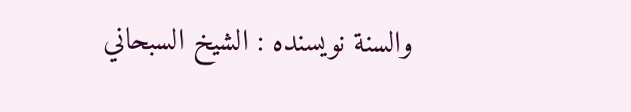والسنة نویسنده : الشيخ السبحاني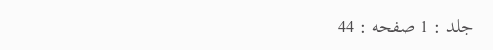جلد : 1 صفحه : 44